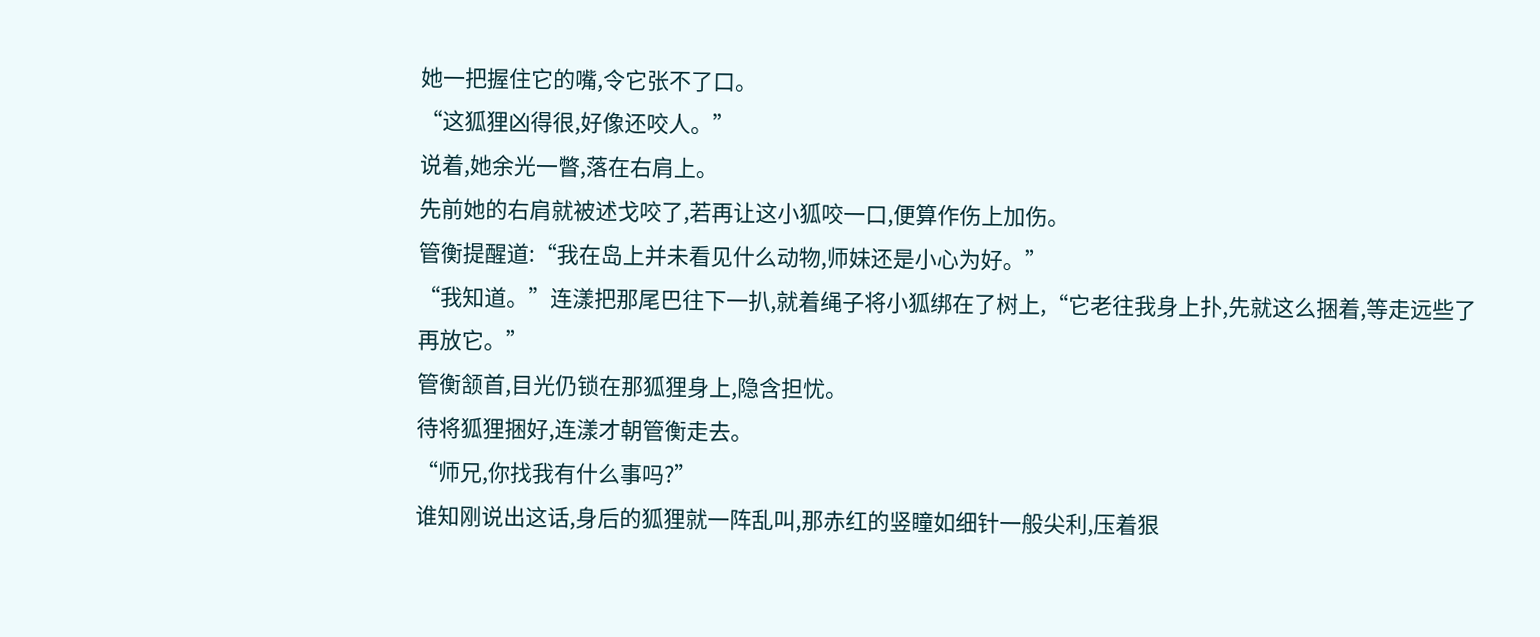她一把握住它的嘴,令它张不了口。
“这狐狸凶得很,好像还咬人。”
说着,她余光一瞥,落在右肩上。
先前她的右肩就被述戈咬了,若再让这小狐咬一口,便算作伤上加伤。
管衡提醒道:“我在岛上并未看见什么动物,师妹还是小心为好。”
“我知道。”连漾把那尾巴往下一扒,就着绳子将小狐绑在了树上,“它老往我身上扑,先就这么捆着,等走远些了再放它。”
管衡颔首,目光仍锁在那狐狸身上,隐含担忧。
待将狐狸捆好,连漾才朝管衡走去。
“师兄,你找我有什么事吗?”
谁知刚说出这话,身后的狐狸就一阵乱叫,那赤红的竖瞳如细针一般尖利,压着狠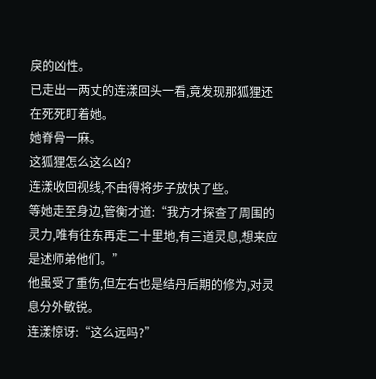戾的凶性。
已走出一两丈的连漾回头一看,竟发现那狐狸还在死死盯着她。
她脊骨一麻。
这狐狸怎么这么凶?
连漾收回视线,不由得将步子放快了些。
等她走至身边,管衡才道:“我方才探查了周围的灵力,唯有往东再走二十里地,有三道灵息,想来应是述师弟他们。”
他虽受了重伤,但左右也是结丹后期的修为,对灵息分外敏锐。
连漾惊讶:“这么远吗?”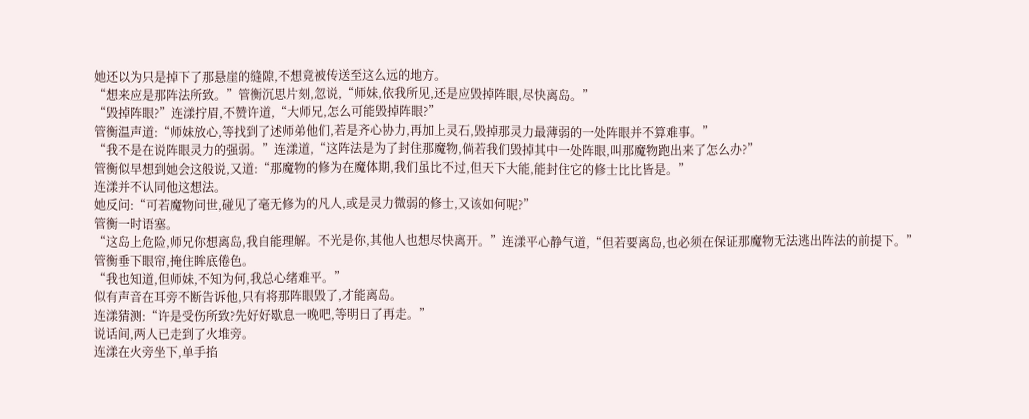她还以为只是掉下了那悬崖的缝隙,不想竟被传送至这么远的地方。
“想来应是那阵法所致。”管衡沉思片刻,忽说,“师妹,依我所见,还是应毁掉阵眼,尽快离岛。”
“毁掉阵眼?”连漾拧眉,不赞许道,“大师兄,怎么可能毁掉阵眼?”
管衡温声道:“师妹放心,等找到了述师弟他们,若是齐心协力,再加上灵石,毁掉那灵力最薄弱的一处阵眼并不算难事。”
“我不是在说阵眼灵力的强弱。”连漾道,“这阵法是为了封住那魔物,倘若我们毁掉其中一处阵眼,叫那魔物跑出来了怎么办?”
管衡似早想到她会这般说,又道:“那魔物的修为在魔体期,我们虽比不过,但天下大能,能封住它的修士比比皆是。”
连漾并不认同他这想法。
她反问:“可若魔物问世,碰见了毫无修为的凡人,或是灵力微弱的修士,又该如何呢?”
管衡一时语塞。
“这岛上危险,师兄你想离岛,我自能理解。不光是你,其他人也想尽快离开。”连漾平心静气道,“但若要离岛,也必须在保证那魔物无法逃出阵法的前提下。”
管衡垂下眼帘,掩住眸底倦色。
“我也知道,但师妹,不知为何,我总心绪难平。”
似有声音在耳旁不断告诉他,只有将那阵眼毁了,才能离岛。
连漾猜测:“许是受伤所致?先好好歇息一晚吧,等明日了再走。”
说话间,两人已走到了火堆旁。
连漾在火旁坐下,单手掐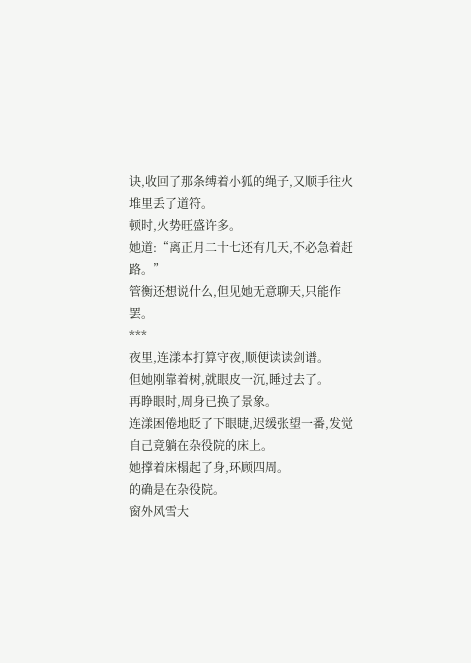诀,收回了那条缚着小狐的绳子,又顺手往火堆里丢了道符。
顿时,火势旺盛许多。
她道:“离正月二十七还有几天,不必急着赶路。”
管衡还想说什么,但见她无意聊天,只能作罢。
***
夜里,连漾本打算守夜,顺便读读剑谱。
但她刚靠着树,就眼皮一沉,睡过去了。
再睁眼时,周身已换了景象。
连漾困倦地眨了下眼睫,迟缓张望一番,发觉自己竟躺在杂役院的床上。
她撑着床榻起了身,环顾四周。
的确是在杂役院。
窗外风雪大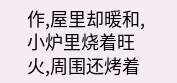作,屋里却暖和,小炉里烧着旺火,周围还烤着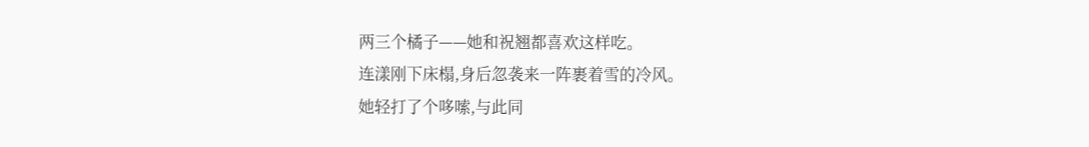两三个橘子——她和祝翘都喜欢这样吃。
连漾刚下床榻,身后忽袭来一阵裹着雪的冷风。
她轻打了个哆嗦,与此同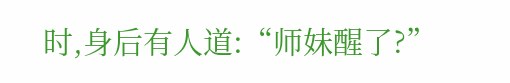时,身后有人道:“师妹醒了?”